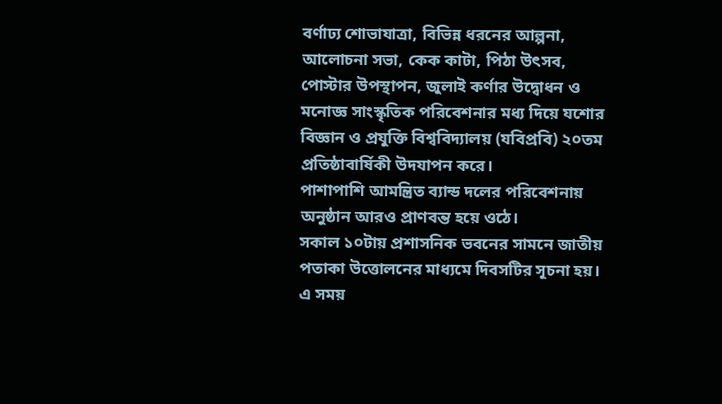বর্ণাঢ্য শোভাযাত্রা, বিভিন্ন ধরনের আল্পনা, আলোচনা সভা, কেক কাটা, পিঠা উৎসব, পোস্টার উপস্থাপন, জুলাই কর্ণার উদ্বোধন ও মনোজ্ঞ সাংস্কৃতিক পরিবেশনার মধ্য দিয়ে যশোর বিজ্ঞান ও প্রযুক্তি বিশ্ববিদ্যালয় (যবিপ্রবি) ২০তম প্রতিষ্ঠাবার্ষিকী উদযাপন করে।
পাশাপাশি আমন্ত্রিত ব্যান্ড দলের পরিবেশনায় অনুষ্ঠান আরও প্রাণবন্ত হয়ে ওঠে।
সকাল ১০টায় প্রশাসনিক ভবনের সামনে জাতীয় পতাকা উত্তোলনের মাধ্যমে দিবসটির সূচনা হয়।
এ সময়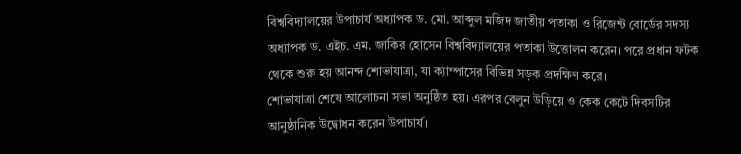বিশ্ববিদ্যালয়ের উপাচার্য অধ্যাপক ড. মো. আব্দুল মজিদ জাতীয় পতাকা ও রিজেন্ট বোর্ডের সদস্য অধ্যাপক ড. এইচ. এম. জাকির হোসেন বিশ্ববিদ্যালয়ের পতাকা উত্তোলন করেন। পরে প্রধান ফটক থেকে শুরু হয় আনন্দ শোভাযাত্রা, যা ক্যাম্পাসের বিভিন্ন সড়ক প্রদক্ষিণ করে।
শোভাযাত্রা শেষে আলোচনা সভা অনুষ্ঠিত হয়। এরপর বেলুন উড়িয়ে ও কেক কেটে দিবসটির আনুষ্ঠানিক উদ্বোধন করেন উপাচার্য।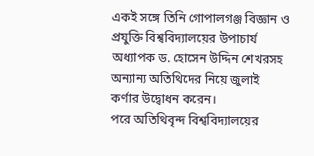একই সঙ্গে তিনি গোপালগঞ্জ বিজ্ঞান ও প্রযুক্তি বিশ্ববিদ্যালয়ের উপাচার্য অধ্যাপক ড. হোসেন উদ্দিন শেখরসহ অন্যান্য অতিথিদের নিয়ে জুলাই কর্ণার উদ্বোধন করেন।
পরে অতিথিবৃন্দ বিশ্ববিদ্যালয়ের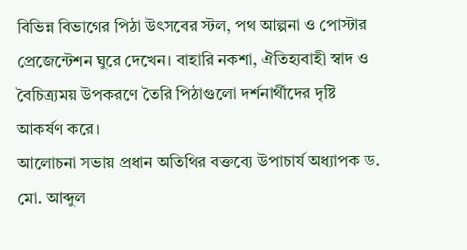বিভিন্ন বিভাগের পিঠা উৎসবের স্টল, পথ আল্পনা ও পোস্টার প্রেজেন্টেশন ঘুরে দেখেন। বাহারি নকশা, ঐতিহ্যবাহী স্বাদ ও বৈচিত্র্যময় উপকরণে তৈরি পিঠাগুলো দর্শনার্থীদের দৃষ্টি আকর্ষণ করে।
আলোচনা সভায় প্রধান অতিথির বক্তব্যে উপাচার্য অধ্যাপক ড. মো. আব্দুল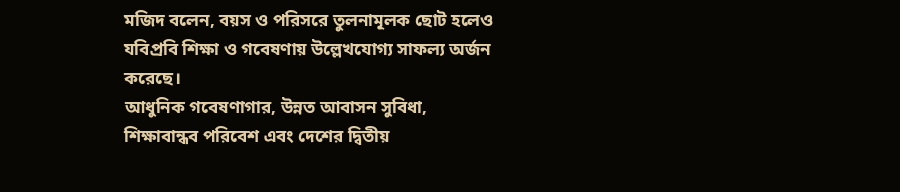মজিদ বলেন, বয়স ও পরিসরে তুলনামূলক ছোট হলেও যবিপ্রবি শিক্ষা ও গবেষণায় উল্লেখযোগ্য সাফল্য অর্জন করেছে।
আধুনিক গবেষণাগার, উন্নত আবাসন সুবিধা, শিক্ষাবান্ধব পরিবেশ এবং দেশের দ্বিতীয়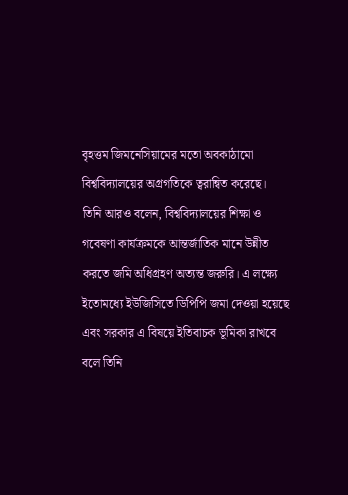বৃহত্তম জিমনেসিয়ামের মতো অবকাঠামো বিশ্ববিদ্যালয়ের অগ্রগতিকে ত্বরান্বিত করেছে।
তিনি আরও বলেন, বিশ্ববিদ্যালয়ের শিক্ষা ও গবেষণা কার্যক্রমকে আন্তর্জাতিক মানে উন্নীত করতে জমি অধিগ্রহণ অত্যন্ত জরুরি। এ লক্ষ্যে ইতোমধ্যে ইউজিসিতে ডিপিপি জমা দেওয়া হয়েছে এবং সরকার এ বিষয়ে ইতিবাচক ভূমিকা রাখবে বলে তিনি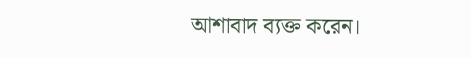আশাবাদ ব্যক্ত করেন।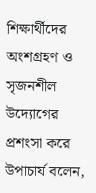শিক্ষার্থীদের অংশগ্রহণ ও সৃজনশীল উদ্যোগের প্রশংসা করে উপাচার্য বলেন,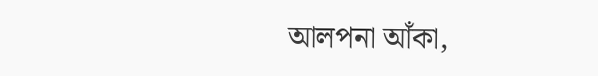আলপনা আঁকা,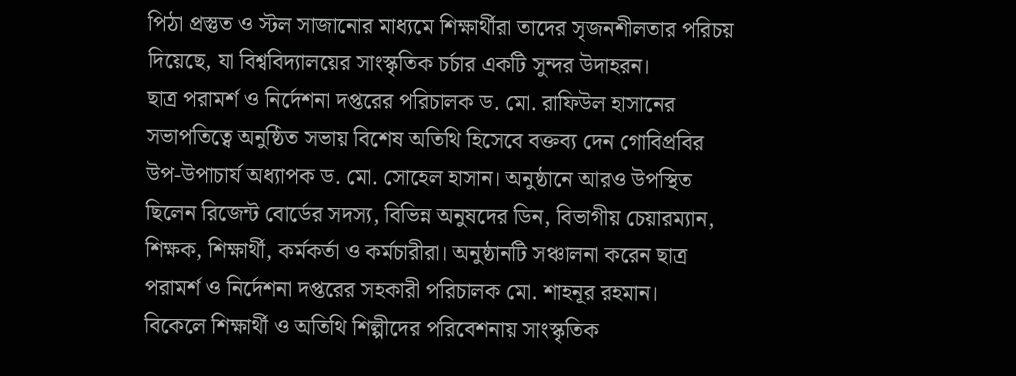পিঠা প্রস্তুত ও স্টল সাজানোর মাধ্যমে শিক্ষার্থীরা তাদের সৃজনশীলতার পরিচয় দিয়েছে, যা বিশ্ববিদ্যালয়ের সাংস্কৃতিক চর্চার একটি সুন্দর উদাহরন।
ছাত্র পরামর্শ ও নির্দেশনা দপ্তরের পরিচালক ড. মো. রাফিউল হাসানের সভাপতিত্বে অনুষ্ঠিত সভায় বিশেষ অতিথি হিসেবে বক্তব্য দেন গোবিপ্রবির উপ-উপাচার্য অধ্যাপক ড. মো. সোহেল হাসান। অনুষ্ঠানে আরও উপস্থিত ছিলেন রিজেন্ট বোর্ডের সদস্য, বিভিন্ন অনুষদের ডিন, বিভাগীয় চেয়ারম্যান, শিক্ষক, শিক্ষার্থী, কর্মকর্তা ও কর্মচারীরা। অনুষ্ঠানটি সঞ্চালনা করেন ছাত্র পরামর্শ ও নির্দেশনা দপ্তরের সহকারী পরিচালক মো. শাহনূর রহমান।
বিকেলে শিক্ষার্থী ও অতিথি শিল্পীদের পরিবেশনায় সাংস্কৃতিক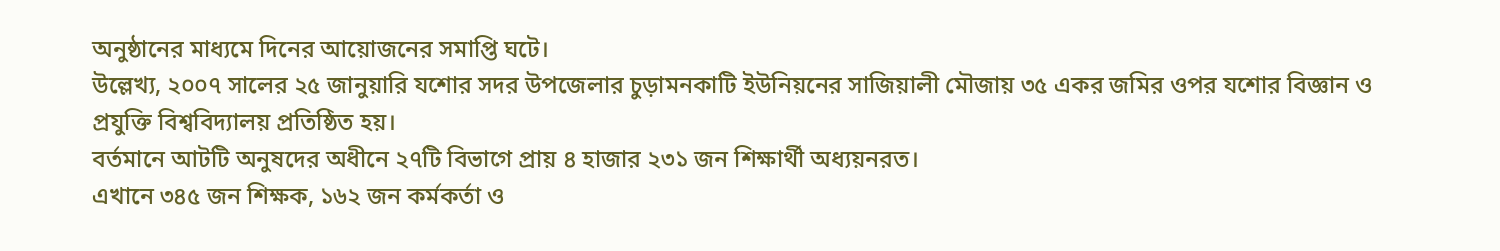অনুষ্ঠানের মাধ্যমে দিনের আয়োজনের সমাপ্তি ঘটে।
উল্লেখ্য, ২০০৭ সালের ২৫ জানুয়ারি যশোর সদর উপজেলার চুড়ামনকাটি ইউনিয়নের সাজিয়ালী মৌজায় ৩৫ একর জমির ওপর যশোর বিজ্ঞান ও প্রযুক্তি বিশ্ববিদ্যালয় প্রতিষ্ঠিত হয়।
বর্তমানে আটটি অনুষদের অধীনে ২৭টি বিভাগে প্রায় ৪ হাজার ২৩১ জন শিক্ষার্থী অধ্যয়নরত।
এখানে ৩৪৫ জন শিক্ষক, ১৬২ জন কর্মকর্তা ও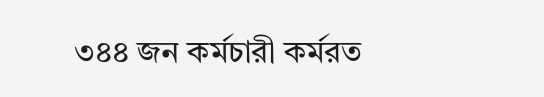৩৪৪ জন কর্মচারী কর্মরত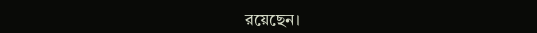রয়েছেন।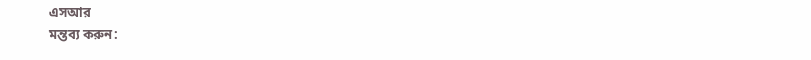এসআর
মন্তব্য করুন: